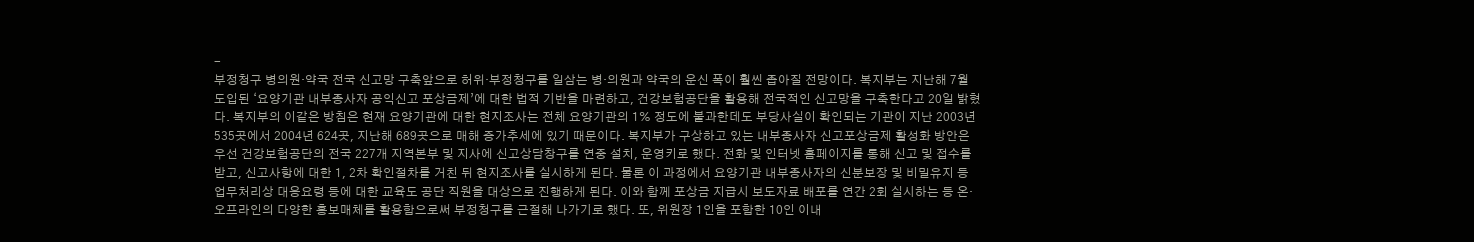-
부정청구 병의원·약국 전국 신고망 구축앞으로 허위·부정청구를 일삼는 병·의원과 약국의 운신 폭이 훨씬 좁아질 전망이다. 복지부는 지난해 7월 도입된 ‘요양기관 내부종사자 공익신고 포상금제’에 대한 법적 기반을 마련하고, 건강보험공단을 활용해 전국적인 신고망을 구축한다고 20일 밝혔다. 복지부의 이같은 방침은 현재 요양기관에 대한 현지조사는 전체 요양기관의 1% 정도에 불과한데도 부당사실이 확인되는 기관이 지난 2003년 535곳에서 2004년 624곳, 지난해 689곳으로 매해 증가추세에 있기 때문이다. 복지부가 구상하고 있는 내부종사자 신고포상금제 활성화 방안은 우선 건강보험공단의 전국 227개 지역본부 및 지사에 신고상담창구를 연중 설치, 운영키로 했다. 전화 및 인터넷 홈페이지를 통해 신고 및 접수를 받고, 신고사항에 대한 1, 2차 확인절차를 거친 뒤 현지조사를 실시하게 된다. 물론 이 과정에서 요양기관 내부종사자의 신분보장 및 비밀유지 등 업무처리상 대응요령 등에 대한 교육도 공단 직원을 대상으로 진행하게 된다. 이와 함께 포상금 지급시 보도자료 배포를 연간 2회 실시하는 등 온·오프라인의 다양한 홍보매체를 활용함으로써 부정청구를 근절해 나가기로 했다. 또, 위원장 1인을 포함한 10인 이내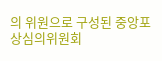의 위원으로 구성된 중앙포상심의위원회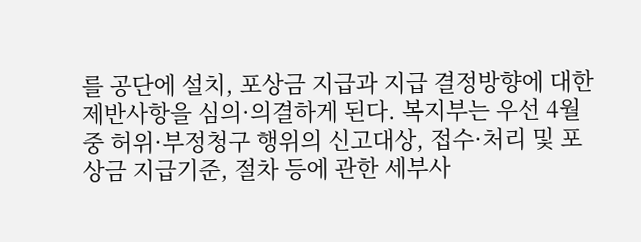를 공단에 설치, 포상금 지급과 지급 결정방향에 대한 제반사항을 심의·의결하게 된다. 복지부는 우선 4월중 허위·부정청구 행위의 신고대상, 접수·처리 및 포상금 지급기준, 절차 등에 관한 세부사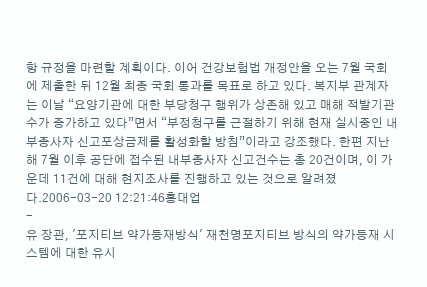항 규정을 마련할 계획이다. 이어 건강보험법 개정안을 오는 7월 국회에 제출한 뒤 12월 최종 국회 통과를 목표로 하고 있다. 복지부 관계자는 이날 “요양기관에 대한 부당청구 행위가 상존해 있고 매해 적발기관수가 증가하고 있다”면서 “부정청구를 근절하기 위해 현재 실시중인 내부종사자 신고포상금제를 활성화할 방침”이라고 강조했다. 한편 지난해 7월 이후 공단에 접수된 내부종사자 신고건수는 총 20건이며, 이 가운데 11건에 대해 현지조사를 진행하고 있는 것으로 알려졌다.2006-03-20 12:21:46홍대업
-
유 장관, '포지티브 약가등재방식' 재천명포지티브 방식의 약가등재 시스템에 대한 유시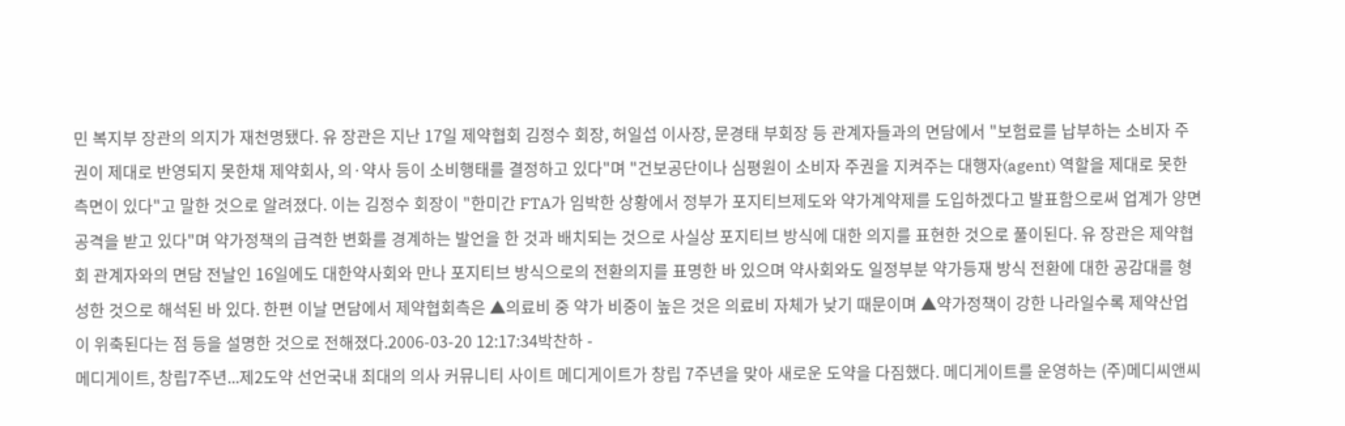민 복지부 장관의 의지가 재천명됐다. 유 장관은 지난 17일 제약협회 김정수 회장, 허일섭 이사장, 문경태 부회장 등 관계자들과의 면담에서 "보험료를 납부하는 소비자 주권이 제대로 반영되지 못한채 제약회사, 의·약사 등이 소비행태를 결정하고 있다"며 "건보공단이나 심평원이 소비자 주권을 지켜주는 대행자(agent) 역할을 제대로 못한 측면이 있다"고 말한 것으로 알려졌다. 이는 김정수 회장이 "한미간 FTA가 임박한 상황에서 정부가 포지티브제도와 약가계약제를 도입하겠다고 발표함으로써 업계가 양면 공격을 받고 있다"며 약가정책의 급격한 변화를 경계하는 발언을 한 것과 배치되는 것으로 사실상 포지티브 방식에 대한 의지를 표현한 것으로 풀이된다. 유 장관은 제약협회 관계자와의 면담 전날인 16일에도 대한약사회와 만나 포지티브 방식으로의 전환의지를 표명한 바 있으며 약사회와도 일정부분 약가등재 방식 전환에 대한 공감대를 형성한 것으로 해석된 바 있다. 한편 이날 면담에서 제약협회측은 ▲의료비 중 약가 비중이 높은 것은 의료비 자체가 낮기 때문이며 ▲약가정책이 강한 나라일수록 제약산업이 위축된다는 점 등을 설명한 것으로 전해졌다.2006-03-20 12:17:34박찬하 -
메디게이트, 창립7주년...제2도약 선언국내 최대의 의사 커뮤니티 사이트 메디게이트가 창립 7주년을 맞아 새로운 도약을 다짐했다. 메디게이트를 운영하는 (주)메디씨앤씨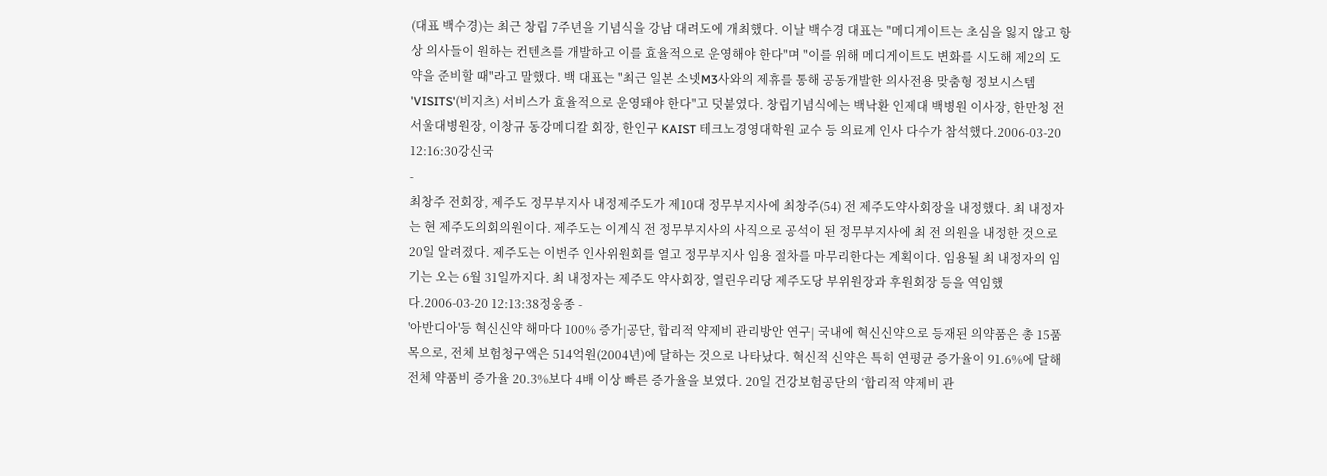(대표 백수경)는 최근 창립 7주년을 기념식을 강남 대려도에 개최했다. 이날 백수경 대표는 "메디게이트는 초심을 잃지 않고 항상 의사들이 원하는 컨텐츠를 개발하고 이를 효율적으로 운영해야 한다"며 "이를 위해 메디게이트도 변화를 시도해 제2의 도약을 준비할 때"라고 말했다. 백 대표는 "최근 일본 소넷M3사와의 제휴를 통해 공동개발한 의사전용 맞춤형 정보시스템 'VISITS'(비지츠) 서비스가 효율적으로 운영돼야 한다"고 덧붙였다. 창립기념식에는 백낙환 인제대 백병원 이사장, 한만청 전 서울대병원장, 이창규 동강메디칼 회장, 한인구 KAIST 테크노경영대학원 교수 등 의료계 인사 다수가 참석했다.2006-03-20 12:16:30강신국
-
최창주 전회장, 제주도 정무부지사 내정제주도가 제10대 정무부지사에 최창주(54) 전 제주도약사회장을 내정했다. 최 내정자는 현 제주도의회의원이다. 제주도는 이계식 전 정무부지사의 사직으로 공석이 된 정무부지사에 최 전 의원을 내정한 것으로 20일 알려졌다. 제주도는 이번주 인사위원회를 열고 정무부지사 임용 절차를 마무리한다는 계획이다. 임용될 최 내정자의 임기는 오는 6월 31일까지다. 최 내정자는 제주도 약사회장, 열린우리당 제주도당 부위원장과 후원회장 등을 역임했다.2006-03-20 12:13:38정웅종 -
'아반디아'등 혁신신약 해마다 100% 증가|공단, 합리적 약제비 관리방안 연구| 국내에 혁신신약으로 등재된 의약품은 총 15품목으로, 전체 보험청구액은 514억원(2004년)에 달하는 것으로 나타났다. 혁신적 신약은 특히 연평균 증가율이 91.6%에 달해 전체 약품비 증가율 20.3%보다 4배 이상 빠른 증가율을 보였다. 20일 건강보험공단의 ‘합리적 약제비 관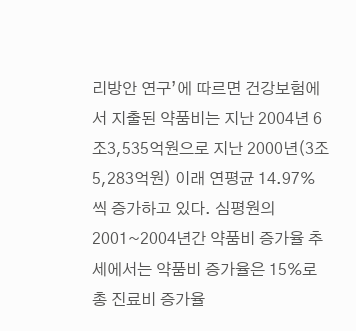리방안 연구’에 따르면 건강보험에서 지출된 약품비는 지난 2004년 6조3,535억원으로 지난 2000년(3조5,283억원) 이래 연평균 14.97%씩 증가하고 있다. 심평원의 2001~2004년간 약품비 증가율 추세에서는 약품비 증가율은 15%로 총 진료비 증가율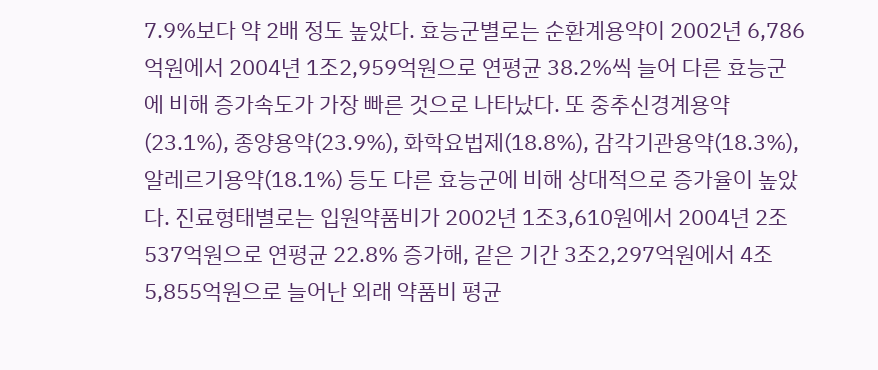7.9%보다 약 2배 정도 높았다. 효능군별로는 순환계용약이 2002년 6,786억원에서 2004년 1조2,959억원으로 연평균 38.2%씩 늘어 다른 효능군에 비해 증가속도가 가장 빠른 것으로 나타났다. 또 중추신경계용약(23.1%), 종양용약(23.9%), 화학요법제(18.8%), 감각기관용약(18.3%), 알레르기용약(18.1%) 등도 다른 효능군에 비해 상대적으로 증가율이 높았다. 진료형태별로는 입원약품비가 2002년 1조3,610원에서 2004년 2조537억원으로 연평균 22.8% 증가해, 같은 기간 3조2,297억원에서 4조5,855억원으로 늘어난 외래 약품비 평균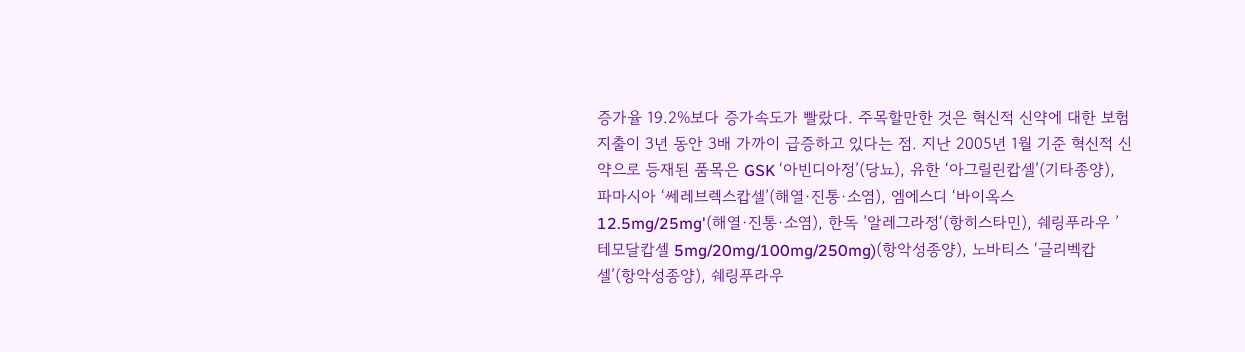증가율 19.2%보다 증가속도가 빨랐다. 주목할만한 것은 혁신적 신약에 대한 보험지출이 3년 동안 3배 가까이 급증하고 있다는 점. 지난 2005년 1월 기준 혁신적 신약으로 등재된 품목은 GSK ‘아빈디아정’(당뇨), 유한 ‘아그릴린캅셀’(기타종양), 파마시아 ‘쎄레브렉스캅셀’(해열·진통·소염), 엠에스디 ‘바이옥스 12.5mg/25mg'(해열·진통·소염), 한독 ’알레그라정‘(항히스타민), 쉐링푸라우 ’테모달캅셀 5mg/20mg/100mg/250mg)(항악성종양), 노바티스 ‘글리벡캅셀’(항악성종양), 쉐링푸라우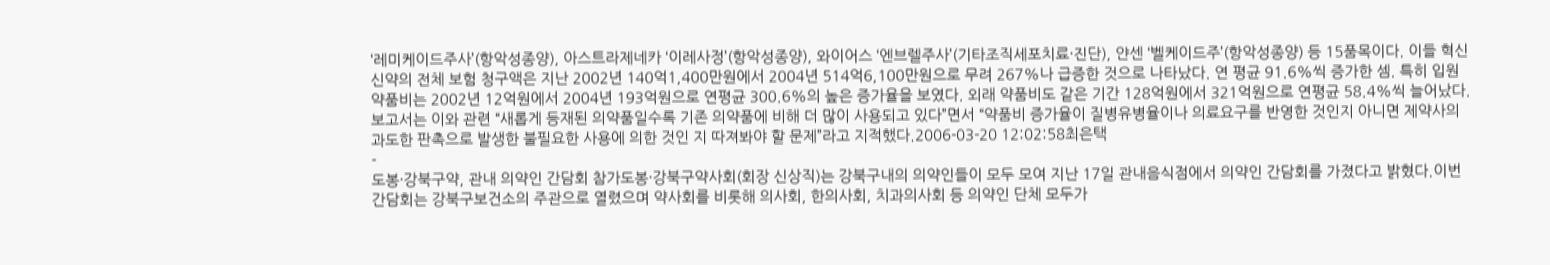‘레미케이드주사’(항악성종양), 아스트라제네카 ‘이레사정’(항악성종양), 와이어스 ‘엔브렐주사’(기타조직세포치료·진단), 얀센 ‘벨케이드주’(항악성종양) 등 15품목이다. 이들 혁신신약의 전체 보험 청구액은 지난 2002년 140억1,400만원에서 2004년 514억6,100만원으로 무려 267%나 급증한 것으로 나타났다. 연 평균 91.6%씩 증가한 셈. 특히 입원 약품비는 2002년 12억원에서 2004년 193억원으로 연평균 300.6%의 높은 증가율을 보였다. 외래 약품비도 같은 기간 128억원에서 321억원으로 연평균 58.4%씩 늘어났다. 보고서는 이와 관련 “새롭게 등재된 의약품일수록 기존 의약품에 비해 더 많이 사용되고 있다”면서 “약품비 증가율이 질병유병율이나 의료요구를 반영한 것인지 아니면 제약사의 과도한 판촉으로 발생한 불필요한 사용에 의한 것인 지 따져봐야 할 문제”라고 지적했다.2006-03-20 12:02:58최은택
-
도봉·강북구약, 관내 의약인 간담회 참가도봉·강북구약사회(회장 신상직)는 강북구내의 의약인들이 모두 모여 지난 17일 관내음식점에서 의약인 간담회를 가졌다고 밝혔다.이번 간담회는 강북구보건소의 주관으로 열렸으며 약사회를 비롯해 의사회, 한의사회, 치과의사회 등 의약인 단체 모두가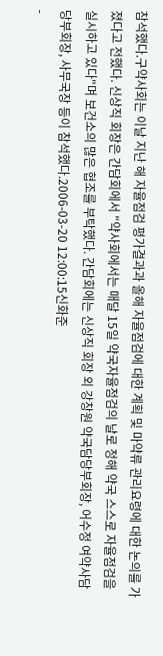참석했다.구약사회는 이날 지난 해 자율점검 평가결과과 올해 자율점검에 대한 계획 및 마약류 관리요령에 대한 논의를 가졌다고 전했다. 신상직 회장은 간담회에서 "약사회에서는 매달 15일 약국자율점검의 날로 정해 약국 스스로 자율점검을 실시하고 있다"며 보건소의 많은 협조를 부탁했다. 간담회에는 신상직 회장 외 강창원 약국담당부회장, 어수정 여약사담당부회장, 사무국장 등이 참석했다.2006-03-20 12:00:15신화준
-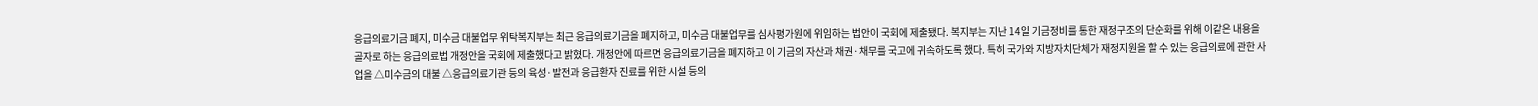응급의료기금 폐지, 미수금 대불업무 위탁복지부는 최근 응급의료기금을 폐지하고, 미수금 대불업무를 심사평가원에 위임하는 법안이 국회에 제출됐다. 복지부는 지난 14일 기금정비를 통한 재정구조의 단순화를 위해 이같은 내용을 골자로 하는 응급의료법 개정안을 국회에 제출했다고 밝혔다. 개정안에 따르면 응급의료기금을 폐지하고 이 기금의 자산과 채권·채무를 국고에 귀속하도록 했다. 특히 국가와 지방자치단체가 재정지원을 할 수 있는 응급의료에 관한 사업을 △미수금의 대불 △응급의료기관 등의 육성·발전과 응급환자 진료를 위한 시설 등의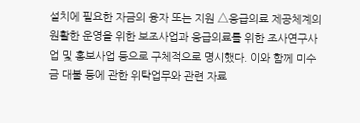설치에 필요한 자금의 융자 또는 지원 △응급의료 제공체계의 원활한 운영을 위한 보조사업과 응급의료를 위한 조사연구사업 및 홍보사업 등으로 구체적으로 명시했다. 이와 함께 미수금 대불 등에 관한 위탁업무와 관련 자료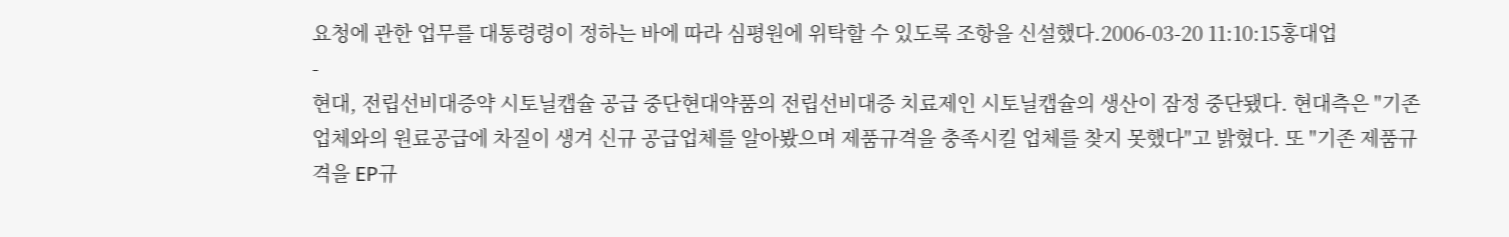요청에 관한 업무를 대통령령이 정하는 바에 따라 심평원에 위탁할 수 있도록 조항을 신설했다.2006-03-20 11:10:15홍대업
-
현대, 전립선비대증약 시토닐캡슐 공급 중단현대약품의 전립선비대증 치료제인 시토닐캡슐의 생산이 잠정 중단됐다. 현대측은 "기존업체와의 원료공급에 차질이 생겨 신규 공급업체를 알아봤으며 제품규격을 충족시킬 업체를 찾지 못했다"고 밝혔다. 또 "기존 제품규격을 EP규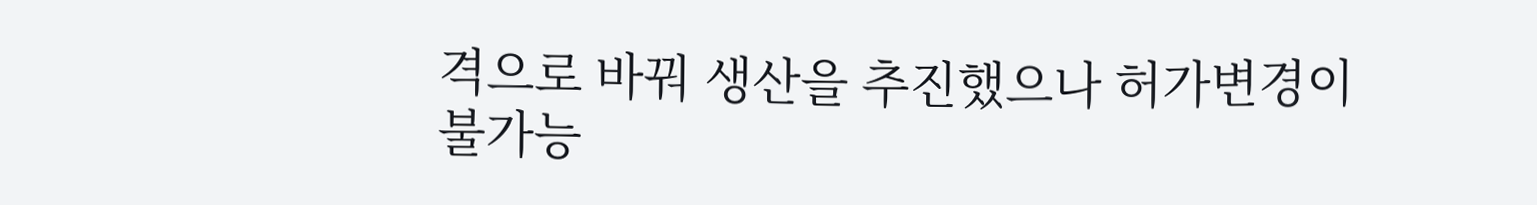격으로 바꿔 생산을 추진했으나 허가변경이 불가능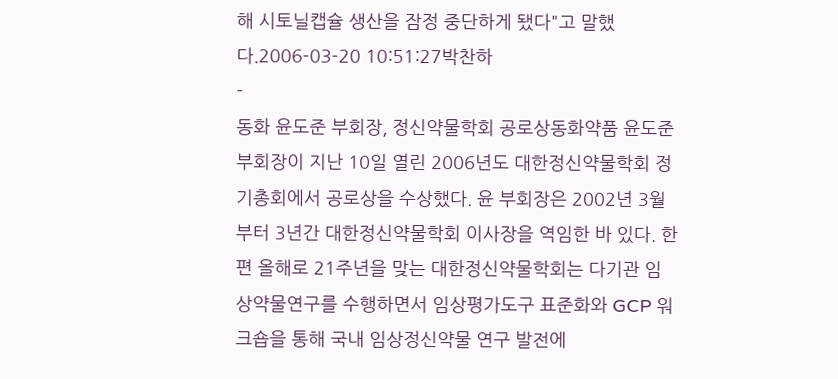해 시토닐캡슐 생산을 잠정 중단하게 됐다"고 말했다.2006-03-20 10:51:27박찬하
-
동화 윤도준 부회장, 정신약물학회 공로상동화약품 윤도준 부회장이 지난 10일 열린 2006년도 대한정신약물학회 정기총회에서 공로상을 수상했다. 윤 부회장은 2002년 3월부터 3년간 대한정신약물학회 이사장을 역임한 바 있다. 한편 올해로 21주년을 맞는 대한정신약물학회는 다기관 임상약물연구를 수행하면서 임상평가도구 표준화와 GCP 워크숍을 통해 국내 임상정신약물 연구 발전에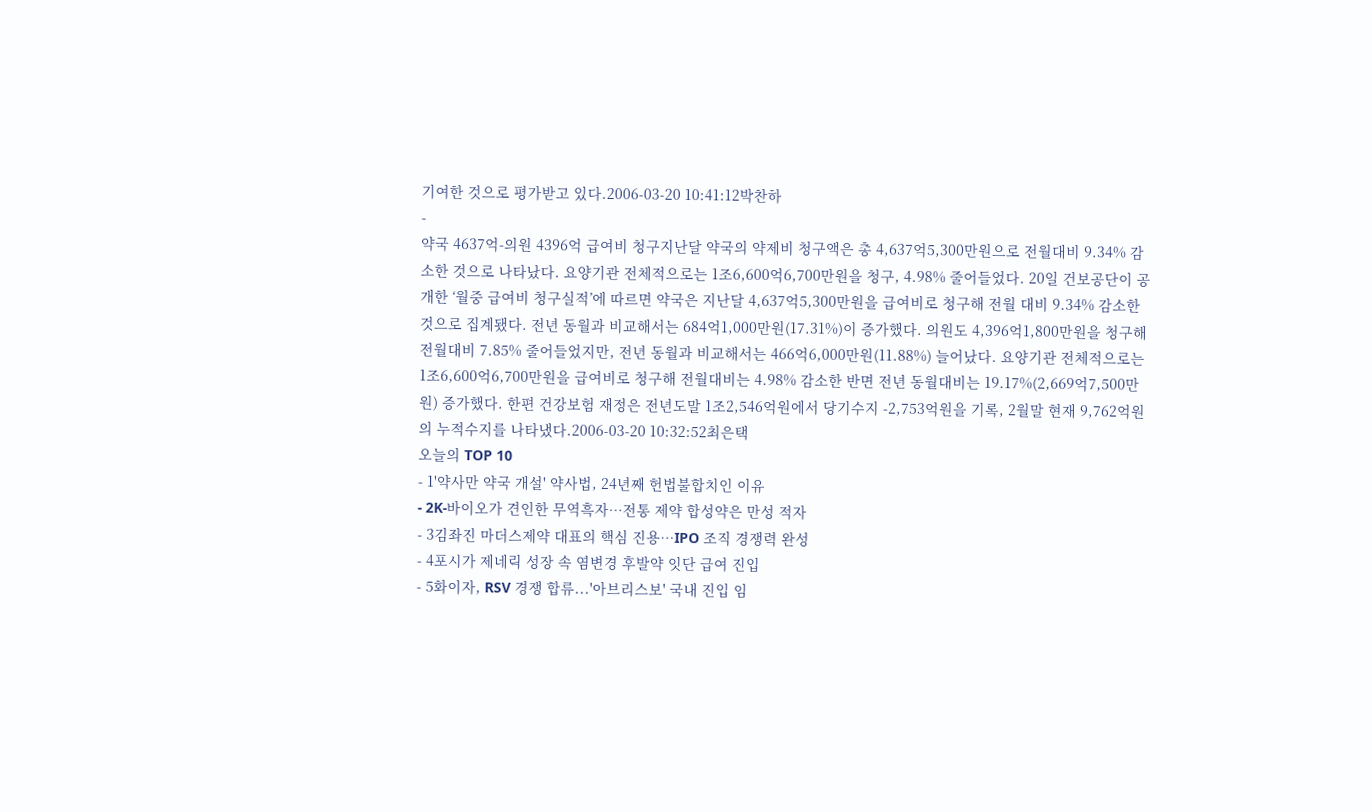기여한 것으로 평가받고 있다.2006-03-20 10:41:12박찬하
-
약국 4637억-의원 4396억 급여비 청구지난달 약국의 약제비 청구액은 총 4,637억5,300만원으로 전월대비 9.34% 감소한 것으로 나타났다. 요양기관 전체적으로는 1조6,600억6,700만원을 청구, 4.98% 줄어들었다. 20일 건보공단이 공개한 ‘월중 급여비 청구실적’에 따르면 약국은 지난달 4,637억5,300만원을 급여비로 청구해 전월 대비 9.34% 감소한 것으로 집계됐다. 전년 동월과 비교해서는 684억1,000만원(17.31%)이 증가했다. 의원도 4,396억1,800만원을 청구해 전월대비 7.85% 줄어들었지만, 전년 동월과 비교해서는 466억6,000만원(11.88%) 늘어났다. 요양기관 전체적으로는 1조6,600억6,700만원을 급여비로 청구해 전월대비는 4.98% 감소한 반면 전년 동월대비는 19.17%(2,669억7,500만원) 증가했다. 한편 건강보험 재정은 전년도말 1조2,546억원에서 당기수지 -2,753억원을 기록, 2월말 현재 9,762억원의 누적수지를 나타냈다.2006-03-20 10:32:52최은택
오늘의 TOP 10
- 1'약사만 약국 개설' 약사법, 24년째 헌법불합치인 이유
- 2K-바이오가 견인한 무역흑자…전통 제약 합성약은 만성 적자
- 3김좌진 마더스제약 대표의 핵심 진용…IPO 조직 경쟁력 완성
- 4포시가 제네릭 성장 속 염변경 후발약 잇단 급여 진입
- 5화이자, RSV 경쟁 합류...'아브리스보' 국내 진입 임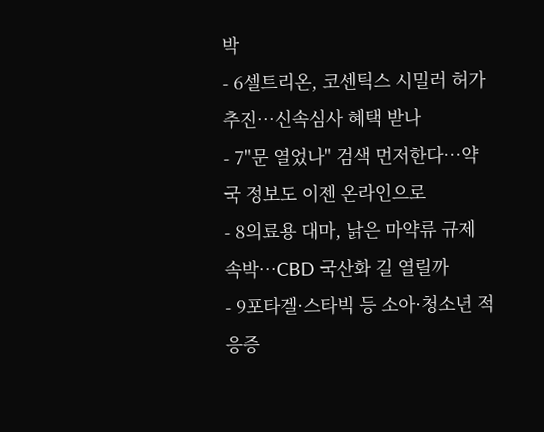박
- 6셀트리온, 코센틱스 시밀러 허가 추진…신속심사 혜택 받나
- 7"문 열었나" 검색 먼저한다…약국 정보도 이젠 온라인으로
- 8의료용 대마, 낡은 마약류 규제 속박…CBD 국산화 길 열릴까
- 9포타겔·스타빅 등 소아·청소년 적응증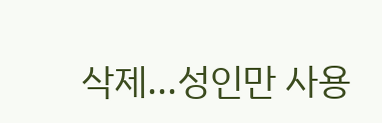삭제...성인만 사용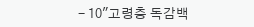- 10"고령층 독감백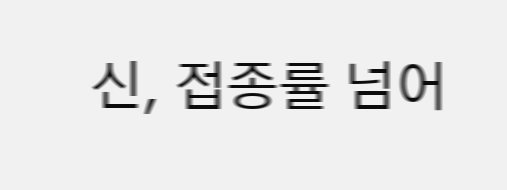신, 접종률 넘어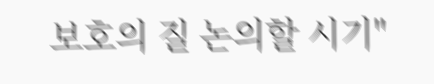보호의 질 논의할 시기"